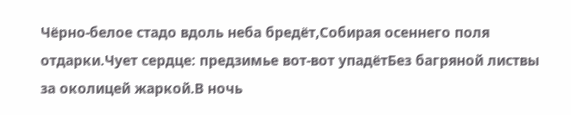Чёрно-белое стадо вдоль неба бредёт,Собирая осеннего поля отдарки.Чует сердце: предзимье вот-вот упадётБез багряной листвы за околицей жаркой.В ночь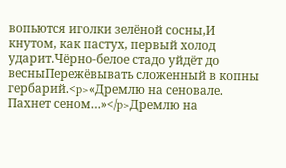вопьются иголки зелёной сосны,И кнутом, как пастух, первый холод ударит.Чёрно-белое стадо уйдёт до весныПережёвывать сложенный в копны гербарий.<p>«Дремлю на сеновале. Пахнет сеном…»</p>Дремлю на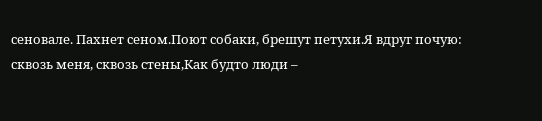сеновале. Пахнет сеном.Поют собаки, брешут петухи.Я вдруг почую: сквозь меня, сквозь стены,Как будто люди –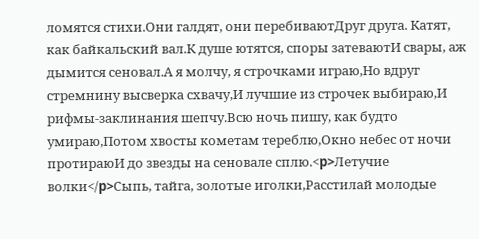ломятся стихи.Они галдят, они перебиваютДруг друга. Катят, как байкальский вал.К душе ютятся, споры затеваютИ свары, аж дымится сеновал.А я молчу, я строчками играю,Но вдруг стремнину высверка схвачу,И лучшие из строчек выбираю,И рифмы-заклинания шепчу.Всю ночь пишу, как будто умираю,Потом хвосты кометам тереблю,Окно небес от ночи протираюИ до звезды на сеновале сплю.<p>Летучие волки</p>Сыпь, тайга, золотые иголки,Расстилай молодые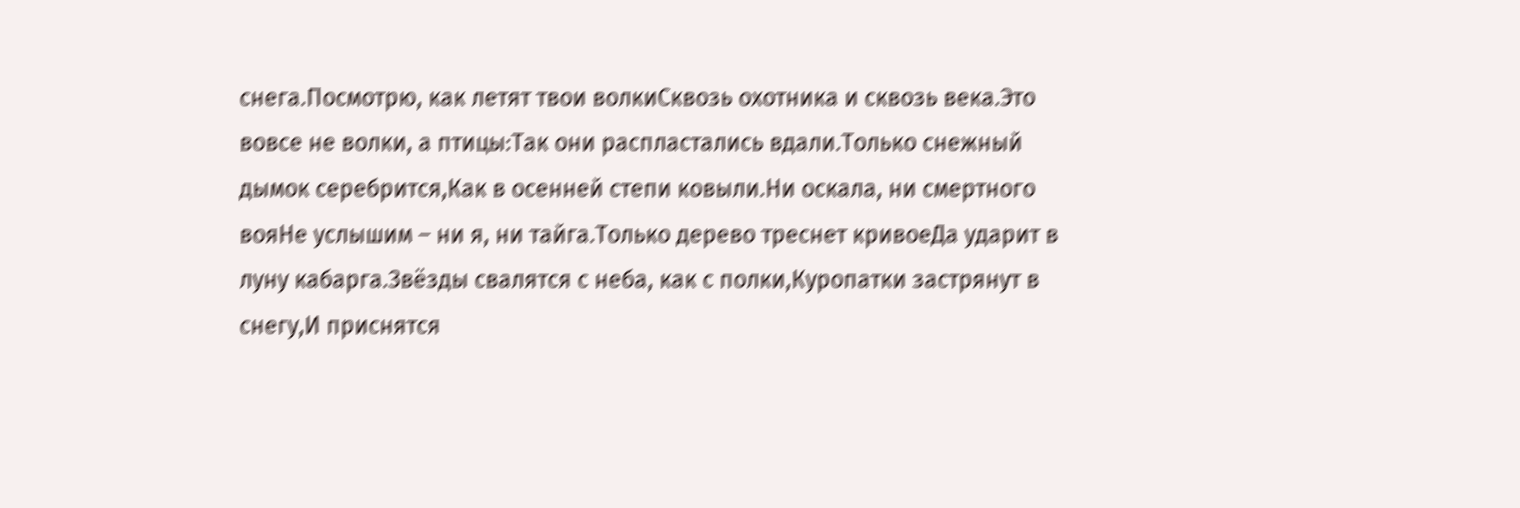снега.Посмотрю, как летят твои волкиСквозь охотника и сквозь века.Это вовсе не волки, а птицы:Так они распластались вдали.Только снежный дымок серебрится,Как в осенней степи ковыли.Ни оскала, ни смертного вояНе услышим – ни я, ни тайга.Только дерево треснет кривоеДа ударит в луну кабарга.Звёзды свалятся с неба, как с полки,Куропатки застрянут в снегу,И приснятся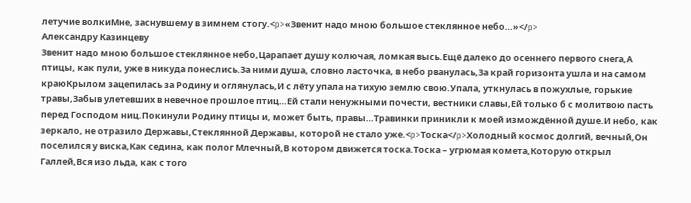летучие волкиМне, заснувшему в зимнем стогу.<p>«Звенит надо мною большое стеклянное небо…»</p>
Александру Казинцеву
Звенит надо мною большое стеклянное небо,Царапает душу колючая, ломкая высь.Ещё далеко до осеннего первого снега,А птицы, как пули, уже в никуда понеслись.За ними душа, словно ласточка, в небо рванулась,За край горизонта ушла и на самом краюКрылом зацепилась за Родину и оглянулась,И с лёту упала на тихую землю свою.Упала, уткнулась в пожухлые, горькие травы,Забыв улетевших в невечное прошлое птиц…Ей стали ненужными почести, вестники славы,Ей только б с молитвою пасть перед Господом ниц.Покинули Родину птицы и, может быть, правы…Травинки приникли к моей измождённой душе.И небо, как зеркало, не отразило Державы,Стеклянной Державы, которой не стало уже.<p>Тоска</p>Холодный космос долгий, вечный,Он поселился у виска,Как седина, как полог Млечный,В котором движется тоска.Тоска – угрюмая комета,Которую открыл Галлей,Вся изо льда, как с того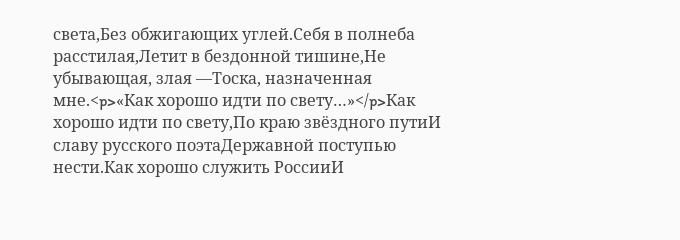света,Без обжигающих углей.Себя в полнеба расстилая,Летит в бездонной тишине,Не убывающая, злая —Тоска, назначенная мне.<p>«Как хорошо идти по свету…»</p>Как хорошо идти по свету,По краю звёздного путиИ славу русского поэтаДержавной поступью нести.Как хорошо служить РоссииИ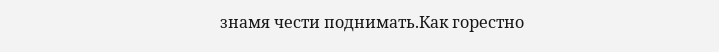знамя чести поднимать.Как горестно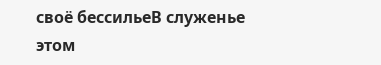своё бессильеВ служенье этом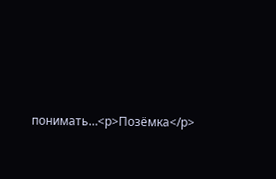понимать…<p>Позёмка</p>